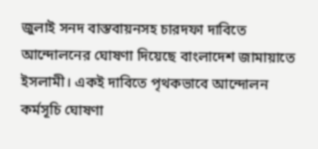জুলাই সনদ বাস্তবায়নসহ চারদফা দাবিতে আন্দোলনের ঘোষণা দিয়েছে বাংলাদেশ জামায়াতে ইসলামী। একই দাবিতে পৃথকভাবে আন্দোলন কর্মসূচি ঘোষণা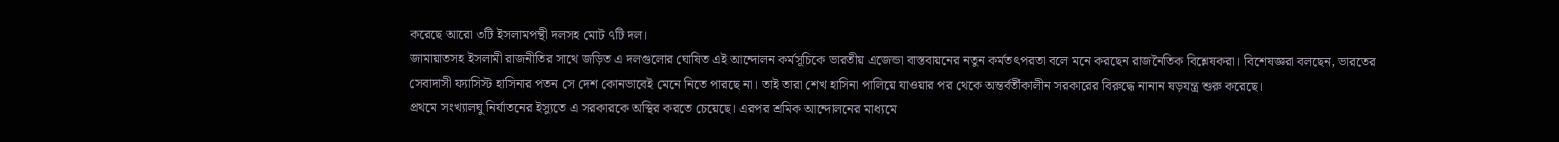করেছে আরো ৩টি ইসলামপন্থী দলসহ মোট ৭টি দল।
জামায়াতসহ ইসলামী রাজনীতির সাথে জড়িত এ দলগুলোর ঘোষিত এই আন্দোলন কর্মসূচিকে ভারতীয় এজেন্ডা বাস্তবায়নের নতুন কর্মতৎপরতা বলে মনে করছেন রাজনৈতিক বিশ্লেষকরা। বিশেষজ্ঞরা বলছেন, ভারতের সেবাদাসী ফ্যাসিস্ট হাসিনার পতন সে দেশ কোনভাবেই মেনে নিতে পারছে না। তাই তারা শেখ হাসিনা পালিয়ে যাওয়ার পর থেকে অন্তর্বর্তীকালীন সরকারের বিরুদ্ধে নানান ষড়যন্ত্র শুরু করেছে।
প্রথমে সংখ্যালঘু নির্যাতনের ইস্যুতে এ সরকারকে অস্থির করতে চেয়েছে। এরপর শ্রমিক আন্দোলনের মাধ্যমে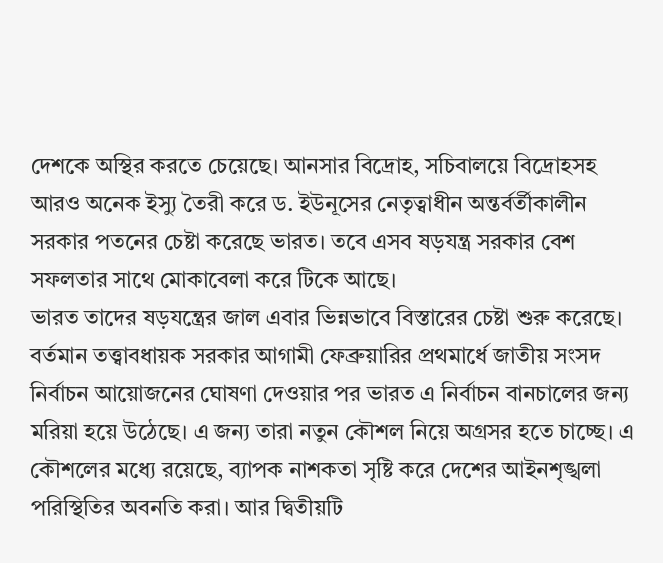দেশকে অস্থির করতে চেয়েছে। আনসার বিদ্রোহ, সচিবালয়ে বিদ্রোহসহ আরও অনেক ইস্যু তৈরী করে ড. ইউনূসের নেতৃত্বাধীন অন্তর্বর্তীকালীন সরকার পতনের চেষ্টা করেছে ভারত। তবে এসব ষড়যন্ত্র সরকার বেশ সফলতার সাথে মোকাবেলা করে টিকে আছে।
ভারত তাদের ষড়যন্ত্রের জাল এবার ভিন্নভাবে বিস্তারের চেষ্টা শুরু করেছে। বর্তমান তত্ত্বাবধায়ক সরকার আগামী ফেব্রুয়ারির প্রথমার্ধে জাতীয় সংসদ নির্বাচন আয়োজনের ঘোষণা দেওয়ার পর ভারত এ নির্বাচন বানচালের জন্য মরিয়া হয়ে উঠেছে। এ জন্য তারা নতুন কৌশল নিয়ে অগ্রসর হতে চাচ্ছে। এ কৌশলের মধ্যে রয়েছে, ব্যাপক নাশকতা সৃষ্টি করে দেশের আইনশৃঙ্খলা পরিস্থিতির অবনতি করা। আর দ্বিতীয়টি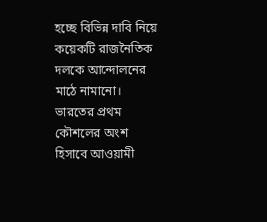হচ্ছে বিভিন্ন দাবি নিয়ে কয়েকটি রাজনৈতিক দলকে আন্দোলনের মাঠে নামানো।
ভারতের প্রথম কৌশলের অংশ হিসাবে আওয়ামী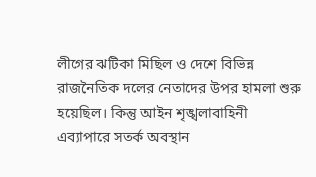লীগের ঝটিকা মিছিল ও দেশে বিভিন্ন রাজনৈতিক দলের নেতাদের উপর হামলা শুরু হয়েছিল। কিন্তু আইন শৃঙ্খলাবাহিনী এব্যাপারে সতর্ক অবস্থান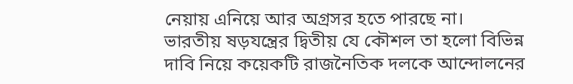নেয়ায় এনিয়ে আর অগ্রসর হতে পারছে না।
ভারতীয় ষড়যন্ত্রের দ্বিতীয় যে কৌশল তা হলো বিভিন্ন দাবি নিয়ে কয়েকটি রাজনৈতিক দলকে আন্দোলনের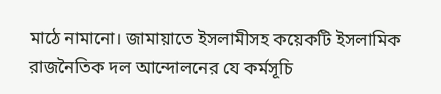মাঠে নামানো। জামায়াতে ইসলামীসহ কয়েকটি ইসলামিক রাজনৈতিক দল আন্দোলনের যে কর্মসূচি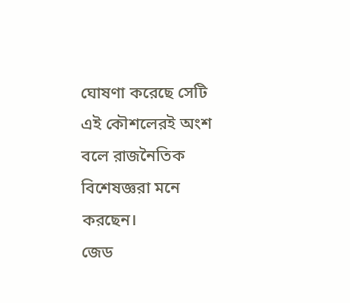ঘোষণা করেছে সেটি এই কৌশলেরই অংশ বলে রাজনৈতিক বিশেষজ্ঞরা মনে করছেন।
জেড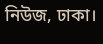নিউজ, ঢাকা।